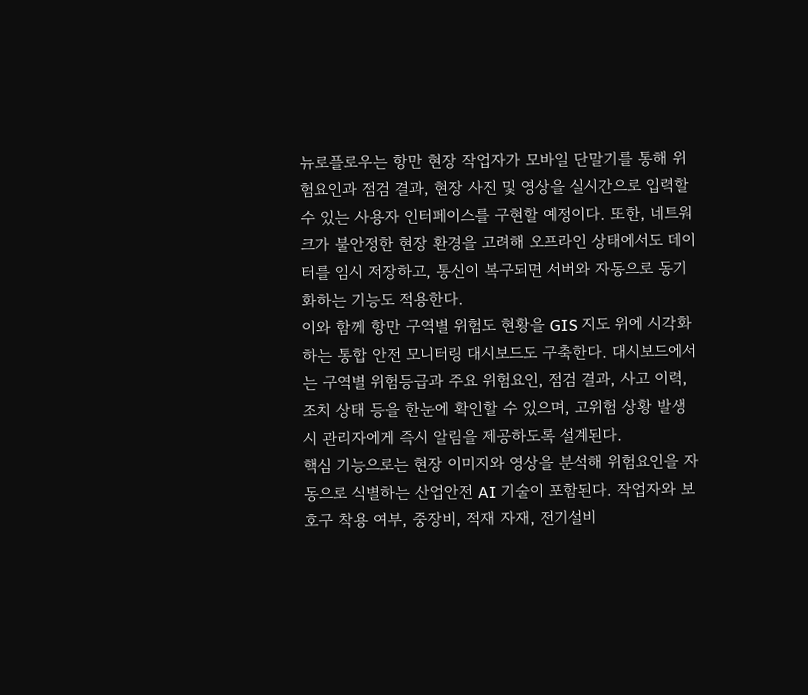뉴로플로우는 항만 현장 작업자가 모바일 단말기를 통해 위험요인과 점검 결과, 현장 사진 및 영상을 실시간으로 입력할 수 있는 사용자 인터페이스를 구현할 예정이다. 또한, 네트워크가 불안정한 현장 환경을 고려해 오프라인 상태에서도 데이터를 임시 저장하고, 통신이 복구되면 서버와 자동으로 동기화하는 기능도 적용한다.
이와 함께 항만 구역별 위험도 현황을 GIS 지도 위에 시각화하는 통합 안전 모니터링 대시보드도 구축한다. 대시보드에서는 구역별 위험등급과 주요 위험요인, 점검 결과, 사고 이력, 조치 상태 등을 한눈에 확인할 수 있으며, 고위험 상황 발생 시 관리자에게 즉시 알림을 제공하도록 설계된다.
핵심 기능으로는 현장 이미지와 영상을 분석해 위험요인을 자동으로 식별하는 산업안전 AI 기술이 포함된다. 작업자와 보호구 착용 여부, 중장비, 적재 자재, 전기설비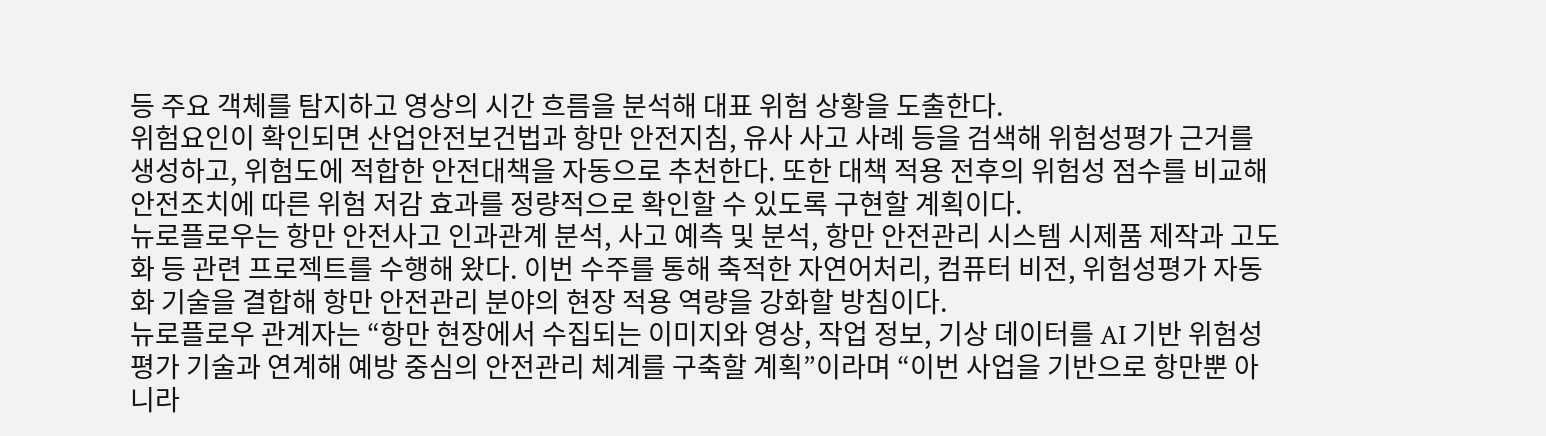등 주요 객체를 탐지하고 영상의 시간 흐름을 분석해 대표 위험 상황을 도출한다.
위험요인이 확인되면 산업안전보건법과 항만 안전지침, 유사 사고 사례 등을 검색해 위험성평가 근거를 생성하고, 위험도에 적합한 안전대책을 자동으로 추천한다. 또한 대책 적용 전후의 위험성 점수를 비교해 안전조치에 따른 위험 저감 효과를 정량적으로 확인할 수 있도록 구현할 계획이다.
뉴로플로우는 항만 안전사고 인과관계 분석, 사고 예측 및 분석, 항만 안전관리 시스템 시제품 제작과 고도화 등 관련 프로젝트를 수행해 왔다. 이번 수주를 통해 축적한 자연어처리, 컴퓨터 비전, 위험성평가 자동화 기술을 결합해 항만 안전관리 분야의 현장 적용 역량을 강화할 방침이다.
뉴로플로우 관계자는 “항만 현장에서 수집되는 이미지와 영상, 작업 정보, 기상 데이터를 AI 기반 위험성평가 기술과 연계해 예방 중심의 안전관리 체계를 구축할 계획”이라며 “이번 사업을 기반으로 항만뿐 아니라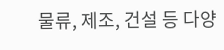물류, 제조, 건설 등 다양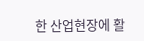한 산업현장에 활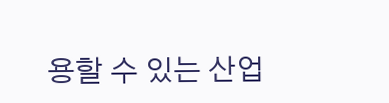용할 수 있는 산업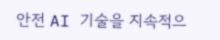안전 AI 기술을 지속적으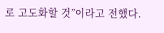로 고도화할 것”이라고 전했다.